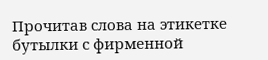Прочитав слова на этикетке бутылки с фирменной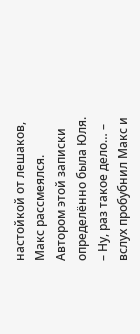настойкой от лешаков, Макс рассмеялся. Автором этой записки определённо была Юля.
– Ну, раз такое дело… – вслух пробубнил Макс и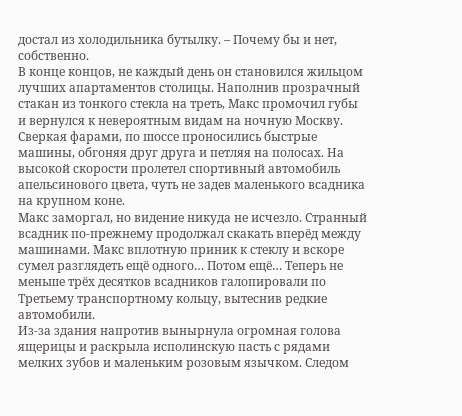достал из холодильника бутылку. – Почему бы и нет, собственно.
В конце концов, не каждый день он становился жильцом лучших апартаментов столицы. Наполнив прозрачный стакан из тонкого стекла на треть, Макс промочил губы и вернулся к невероятным видам на ночную Москву.
Сверкая фарами, по шоссе проносились быстрые машины, обгоняя друг друга и петляя на полосах. На высокой скорости пролетел спортивный автомобиль апельсинового цвета, чуть не задев маленького всадника на крупном коне.
Макс заморгал, но видение никуда не исчезло. Странный всадник по-прежнему продолжал скакать вперёд между машинами. Макс вплотную приник к стеклу и вскоре сумел разглядеть ещё одного… Потом ещё… Теперь не меньше трёх десятков всадников галопировали по Третьему транспортному кольцу, вытеснив редкие автомобили.
Из-за здания напротив вынырнула огромная голова ящерицы и раскрыла исполинскую пасть с рядами мелких зубов и маленьким розовым язычком. Следом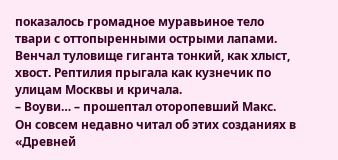показалось громадное муравьиное тело твари с оттопыренными острыми лапами. Венчал туловище гиганта тонкий, как хлыст, хвост. Рептилия прыгала как кузнечик по улицам Москвы и кричала.
– Воуви… – прошептал оторопевший Макс.
Он совсем недавно читал об этих созданиях в «Древней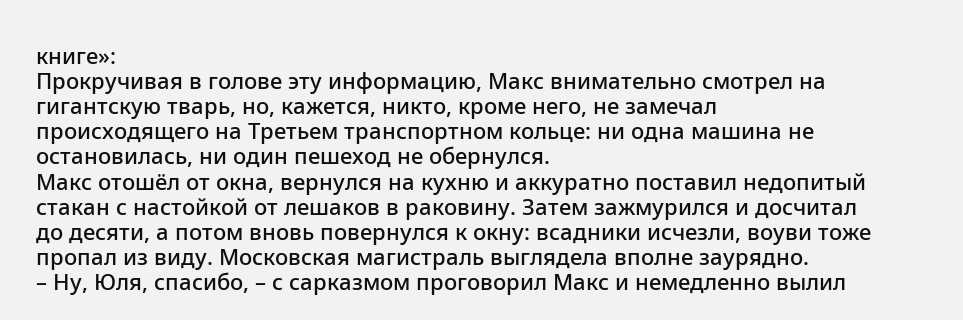книге»:
Прокручивая в голове эту информацию, Макс внимательно смотрел на гигантскую тварь, но, кажется, никто, кроме него, не замечал происходящего на Третьем транспортном кольце: ни одна машина не остановилась, ни один пешеход не обернулся.
Макс отошёл от окна, вернулся на кухню и аккуратно поставил недопитый стакан с настойкой от лешаков в раковину. Затем зажмурился и досчитал до десяти, а потом вновь повернулся к окну: всадники исчезли, воуви тоже пропал из виду. Московская магистраль выглядела вполне заурядно.
– Ну, Юля, спасибо, – с сарказмом проговорил Макс и немедленно вылил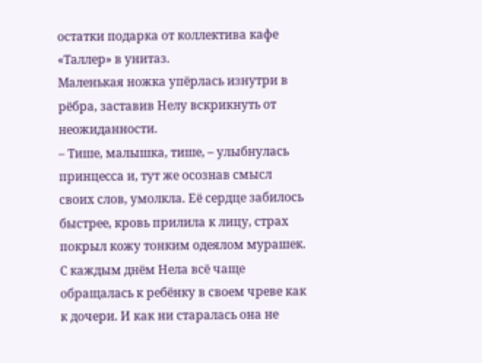остатки подарка от коллектива кафе «Таллер» в унитаз.
Маленькая ножка упёрлась изнутри в рёбра, заставив Нелу вскрикнуть от неожиданности.
– Тише, малышка, тише, – улыбнулась принцесса и, тут же осознав смысл своих слов, умолкла. Её сердце забилось быстрее, кровь прилила к лицу, страх покрыл кожу тонким одеялом мурашек.
С каждым днём Нела всё чаще обращалась к ребёнку в своем чреве как к дочери. И как ни старалась она не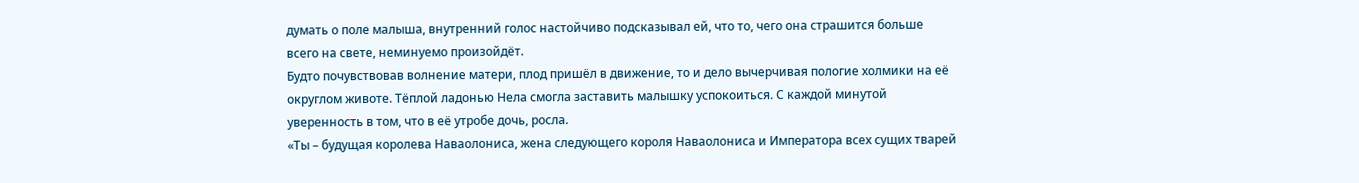думать о поле малыша, внутренний голос настойчиво подсказывал ей, что то, чего она страшится больше всего на свете, неминуемо произойдёт.
Будто почувствовав волнение матери, плод пришёл в движение, то и дело вычерчивая пологие холмики на её округлом животе. Тёплой ладонью Нела смогла заставить малышку успокоиться. С каждой минутой уверенность в том, что в её утробе дочь, росла.
«Ты – будущая королева Наваолониса, жена следующего короля Наваолониса и Императора всех сущих тварей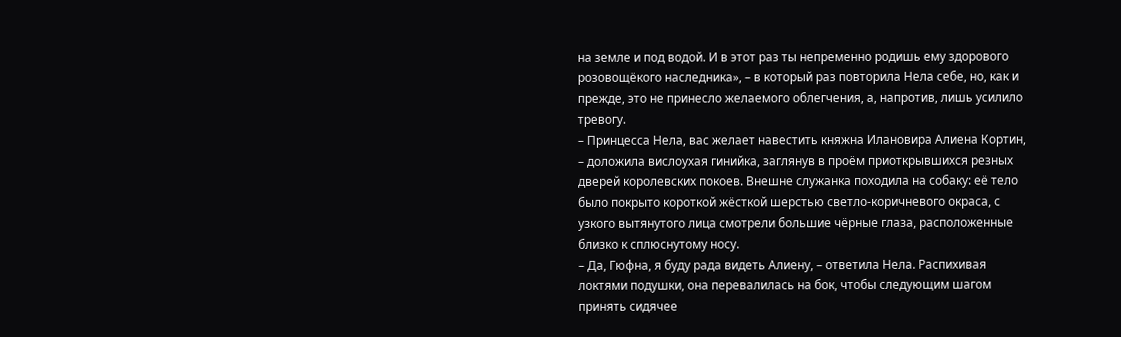на земле и под водой. И в этот раз ты непременно родишь ему здорового розовощёкого наследника», – в который раз повторила Нела себе, но, как и прежде, это не принесло желаемого облегчения, а, напротив, лишь усилило тревогу.
– Принцесса Нела, вас желает навестить княжна Илановира Алиена Кортин, – доложила вислоухая гинийка, заглянув в проём приоткрывшихся резных дверей королевских покоев. Внешне служанка походила на собаку: её тело было покрыто короткой жёсткой шерстью светло-коричневого окраса, с узкого вытянутого лица смотрели большие чёрные глаза, расположенные близко к сплюснутому носу.
– Да, Гюфна, я буду рада видеть Алиену, – ответила Нела. Распихивая локтями подушки, она перевалилась на бок, чтобы следующим шагом принять сидячее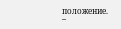положение.
–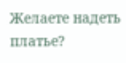Желаете надеть платье?